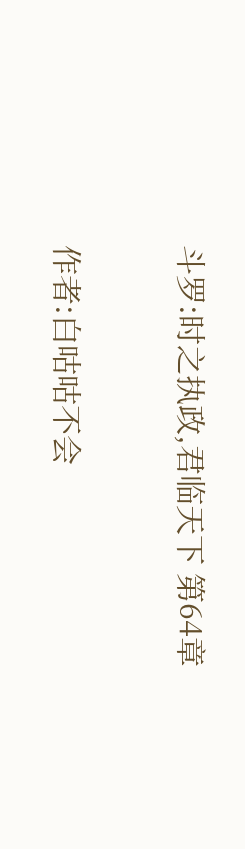斗罗:时之执政,君临天下 第64章

作者:白咕咕不会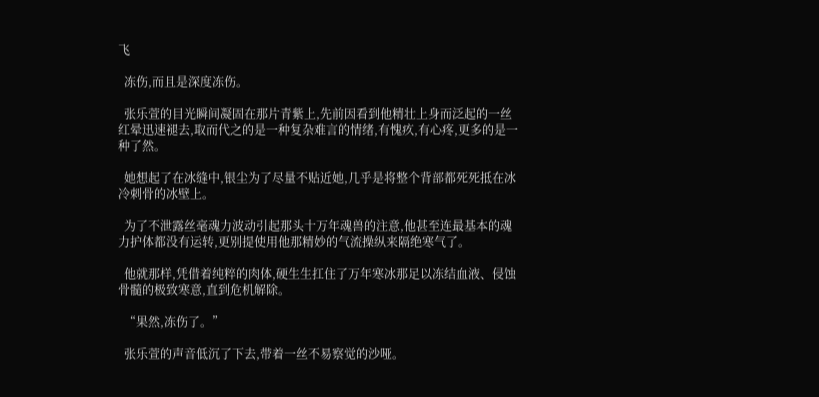飞

  冻伤,而且是深度冻伤。

  张乐萱的目光瞬间凝固在那片青紫上,先前因看到他精壮上身而泛起的一丝红晕迅速褪去,取而代之的是一种复杂难言的情绪,有愧疚,有心疼,更多的是一种了然。

  她想起了在冰缝中,银尘为了尽量不贴近她,几乎是将整个背部都死死抵在冰冷刺骨的冰壁上。

  为了不泄露丝毫魂力波动引起那头十万年魂兽的注意,他甚至连最基本的魂力护体都没有运转,更别提使用他那精妙的气流操纵来隔绝寒气了。

  他就那样,凭借着纯粹的肉体,硬生生扛住了万年寒冰那足以冻结血液、侵蚀骨髓的极致寒意,直到危机解除。

  “果然,冻伤了。”

  张乐萱的声音低沉了下去,带着一丝不易察觉的沙哑。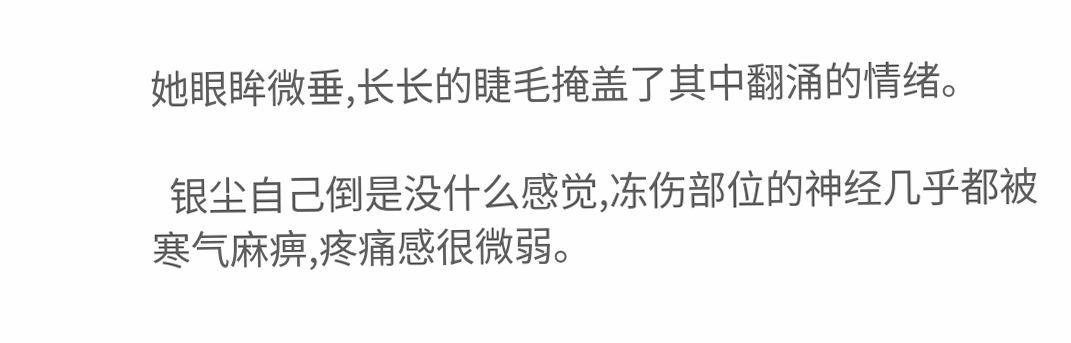她眼眸微垂,长长的睫毛掩盖了其中翻涌的情绪。

  银尘自己倒是没什么感觉,冻伤部位的神经几乎都被寒气麻痹,疼痛感很微弱。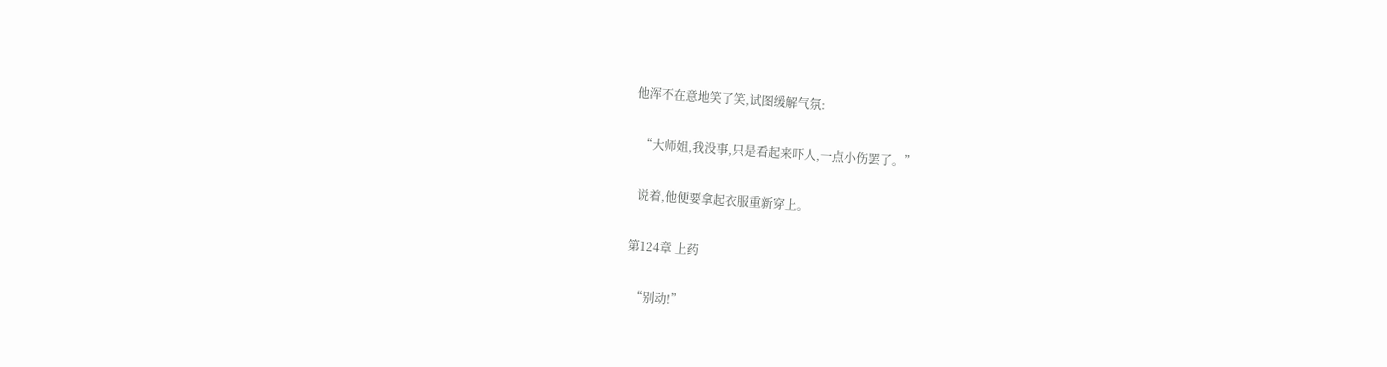他浑不在意地笑了笑,试图缓解气氛:

  “大师姐,我没事,只是看起来吓人,一点小伤罢了。”

  说着,他便要拿起衣服重新穿上。

第124章 上药

  “别动!”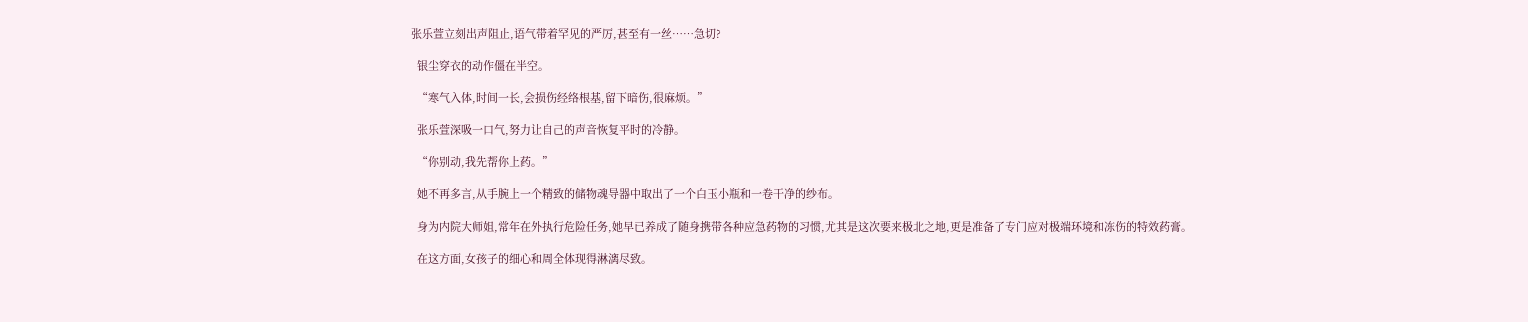张乐萱立刻出声阻止,语气带着罕见的严厉,甚至有一丝……急切?

  银尘穿衣的动作僵在半空。

  “寒气入体,时间一长,会损伤经络根基,留下暗伤,很麻烦。”

  张乐萱深吸一口气,努力让自己的声音恢复平时的冷静。

  “你别动,我先帮你上药。”

  她不再多言,从手腕上一个精致的储物魂导器中取出了一个白玉小瓶和一卷干净的纱布。

  身为内院大师姐,常年在外执行危险任务,她早已养成了随身携带各种应急药物的习惯,尤其是这次要来极北之地,更是准备了专门应对极端环境和冻伤的特效药膏。

  在这方面,女孩子的细心和周全体现得淋漓尽致。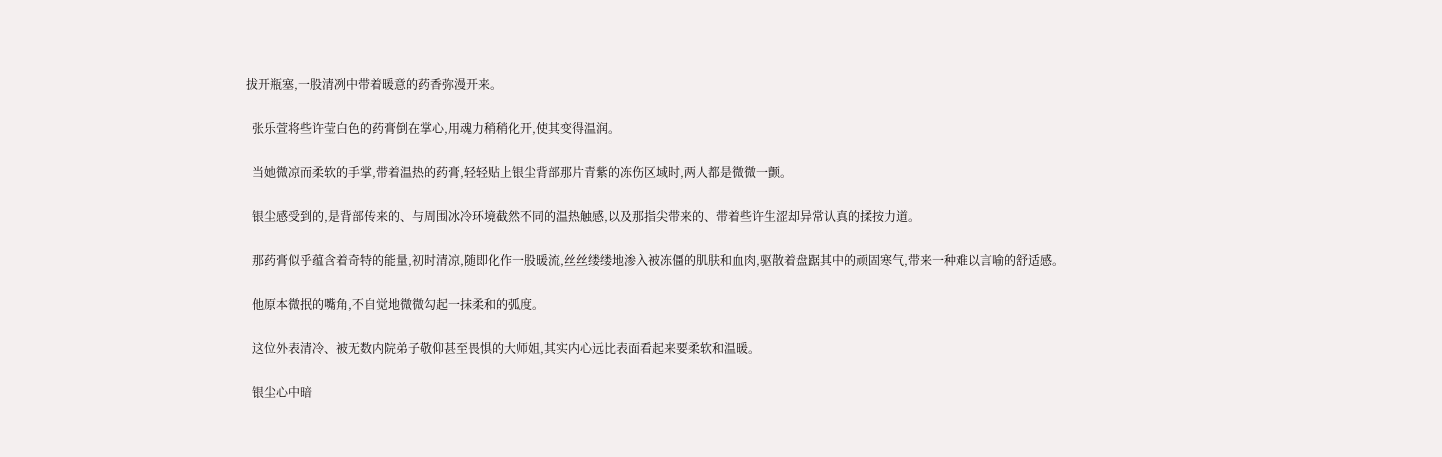拔开瓶塞,一股清冽中带着暖意的药香弥漫开来。

  张乐萱将些许莹白色的药膏倒在掌心,用魂力稍稍化开,使其变得温润。

  当她微凉而柔软的手掌,带着温热的药膏,轻轻贴上银尘背部那片青紫的冻伤区域时,两人都是微微一颤。

  银尘感受到的,是背部传来的、与周围冰冷环境截然不同的温热触感,以及那指尖带来的、带着些许生涩却异常认真的揉按力道。

  那药膏似乎蕴含着奇特的能量,初时清凉,随即化作一股暖流,丝丝缕缕地渗入被冻僵的肌肤和血肉,驱散着盘踞其中的顽固寒气,带来一种难以言喻的舒适感。

  他原本微抿的嘴角,不自觉地微微勾起一抹柔和的弧度。

  这位外表清冷、被无数内院弟子敬仰甚至畏惧的大师姐,其实内心远比表面看起来要柔软和温暖。

  银尘心中暗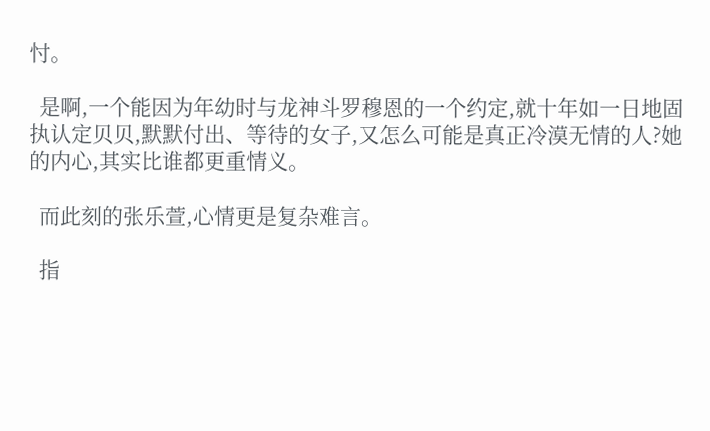忖。

  是啊,一个能因为年幼时与龙神斗罗穆恩的一个约定,就十年如一日地固执认定贝贝,默默付出、等待的女子,又怎么可能是真正冷漠无情的人?她的内心,其实比谁都更重情义。

  而此刻的张乐萱,心情更是复杂难言。

  指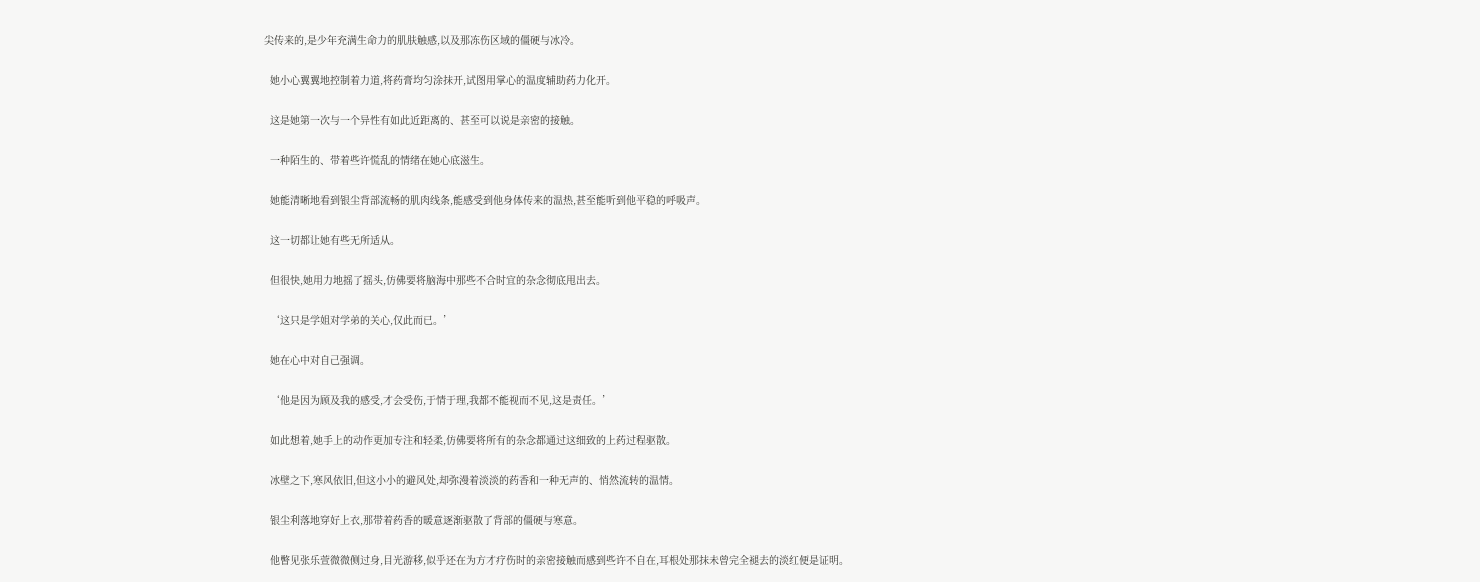尖传来的,是少年充满生命力的肌肤触感,以及那冻伤区域的僵硬与冰冷。

  她小心翼翼地控制着力道,将药膏均匀涂抹开,试图用掌心的温度辅助药力化开。

  这是她第一次与一个异性有如此近距离的、甚至可以说是亲密的接触。

  一种陌生的、带着些许慌乱的情绪在她心底滋生。

  她能清晰地看到银尘背部流畅的肌肉线条,能感受到他身体传来的温热,甚至能听到他平稳的呼吸声。

  这一切都让她有些无所适从。

  但很快,她用力地摇了摇头,仿佛要将脑海中那些不合时宜的杂念彻底甩出去。

  ‘这只是学姐对学弟的关心,仅此而已。’

  她在心中对自己强调。

  ‘他是因为顾及我的感受,才会受伤,于情于理,我都不能视而不见,这是责任。’

  如此想着,她手上的动作更加专注和轻柔,仿佛要将所有的杂念都通过这细致的上药过程驱散。

  冰壁之下,寒风依旧,但这小小的避风处,却弥漫着淡淡的药香和一种无声的、悄然流转的温情。

  银尘利落地穿好上衣,那带着药香的暖意逐渐驱散了背部的僵硬与寒意。

  他瞥见张乐萱微微侧过身,目光游移,似乎还在为方才疗伤时的亲密接触而感到些许不自在,耳根处那抹未曾完全褪去的淡红便是证明。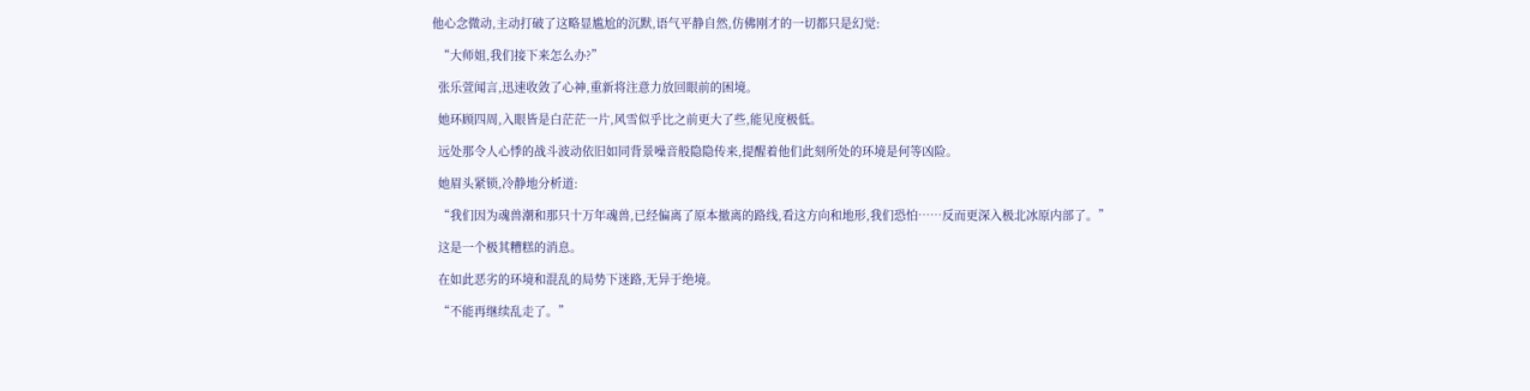他心念微动,主动打破了这略显尴尬的沉默,语气平静自然,仿佛刚才的一切都只是幻觉:

  “大师姐,我们接下来怎么办?”

  张乐萱闻言,迅速收敛了心神,重新将注意力放回眼前的困境。

  她环顾四周,入眼皆是白茫茫一片,风雪似乎比之前更大了些,能见度极低。

  远处那令人心悸的战斗波动依旧如同背景噪音般隐隐传来,提醒着他们此刻所处的环境是何等凶险。

  她眉头紧锁,冷静地分析道:

  “我们因为魂兽潮和那只十万年魂兽,已经偏离了原本撤离的路线,看这方向和地形,我们恐怕……反而更深入极北冰原内部了。”

  这是一个极其糟糕的消息。

  在如此恶劣的环境和混乱的局势下迷路,无异于绝境。

  “不能再继续乱走了。”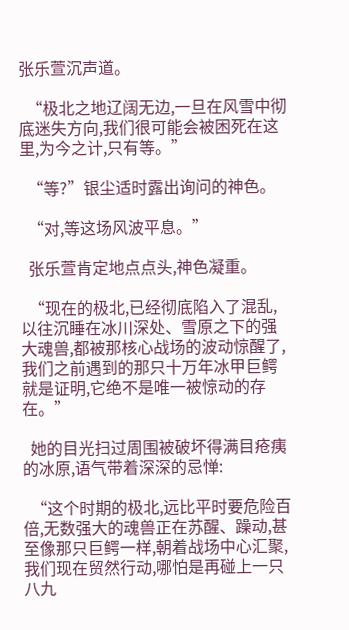张乐萱沉声道。

  “极北之地辽阔无边,一旦在风雪中彻底迷失方向,我们很可能会被困死在这里,为今之计,只有等。”

  “等?”银尘适时露出询问的神色。

  “对,等这场风波平息。”

  张乐萱肯定地点点头,神色凝重。

  “现在的极北,已经彻底陷入了混乱,以往沉睡在冰川深处、雪原之下的强大魂兽,都被那核心战场的波动惊醒了,我们之前遇到的那只十万年冰甲巨鳄就是证明,它绝不是唯一被惊动的存在。”

  她的目光扫过周围被破坏得满目疮痍的冰原,语气带着深深的忌惮:

  “这个时期的极北,远比平时要危险百倍,无数强大的魂兽正在苏醒、躁动,甚至像那只巨鳄一样,朝着战场中心汇聚,我们现在贸然行动,哪怕是再碰上一只八九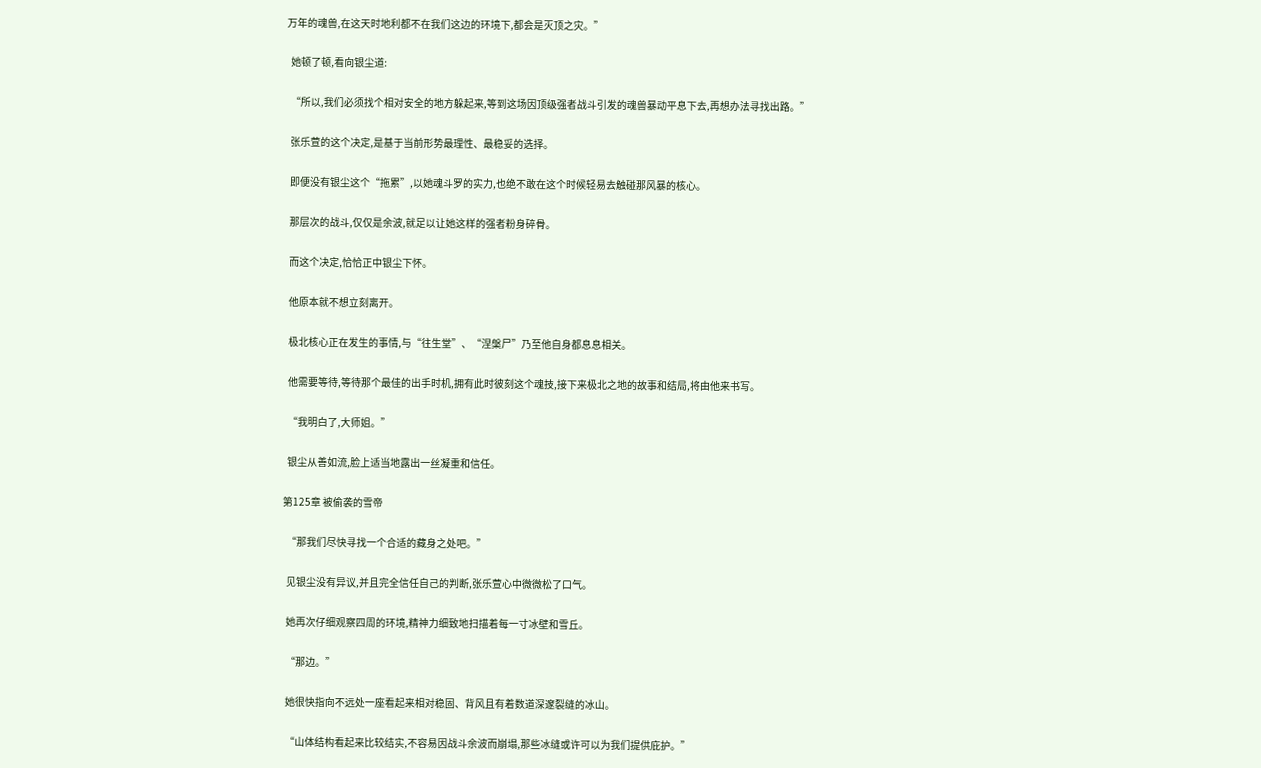万年的魂兽,在这天时地利都不在我们这边的环境下,都会是灭顶之灾。”

  她顿了顿,看向银尘道:

  “所以,我们必须找个相对安全的地方躲起来,等到这场因顶级强者战斗引发的魂兽暴动平息下去,再想办法寻找出路。”

  张乐萱的这个决定,是基于当前形势最理性、最稳妥的选择。

  即便没有银尘这个“拖累”,以她魂斗罗的实力,也绝不敢在这个时候轻易去触碰那风暴的核心。

  那层次的战斗,仅仅是余波,就足以让她这样的强者粉身碎骨。

  而这个决定,恰恰正中银尘下怀。

  他原本就不想立刻离开。

  极北核心正在发生的事情,与“往生堂”、“涅槃尸”乃至他自身都息息相关。

  他需要等待,等待那个最佳的出手时机,拥有此时彼刻这个魂技,接下来极北之地的故事和结局,将由他来书写。

  “我明白了,大师姐。”

  银尘从善如流,脸上适当地露出一丝凝重和信任。

第125章 被偷袭的雪帝

  “那我们尽快寻找一个合适的藏身之处吧。”

  见银尘没有异议,并且完全信任自己的判断,张乐萱心中微微松了口气。

  她再次仔细观察四周的环境,精神力细致地扫描着每一寸冰壁和雪丘。

  “那边。”

  她很快指向不远处一座看起来相对稳固、背风且有着数道深邃裂缝的冰山。

  “山体结构看起来比较结实,不容易因战斗余波而崩塌,那些冰缝或许可以为我们提供庇护。”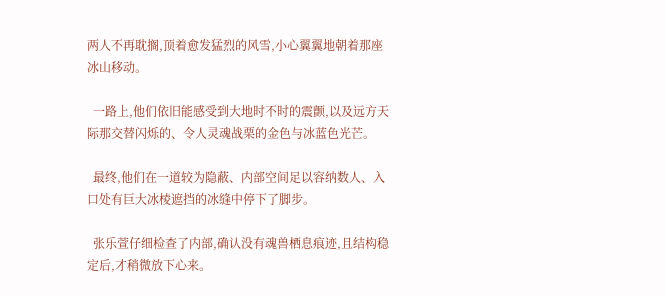两人不再耽搁,顶着愈发猛烈的风雪,小心翼翼地朝着那座冰山移动。

  一路上,他们依旧能感受到大地时不时的震颤,以及远方天际那交替闪烁的、令人灵魂战栗的金色与冰蓝色光芒。

  最终,他们在一道较为隐蔽、内部空间足以容纳数人、入口处有巨大冰棱遮挡的冰缝中停下了脚步。

  张乐萱仔细检查了内部,确认没有魂兽栖息痕迹,且结构稳定后,才稍微放下心来。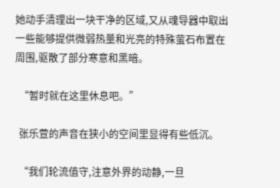她动手清理出一块干净的区域,又从魂导器中取出一些能够提供微弱热量和光亮的特殊萤石布置在周围,驱散了部分寒意和黑暗。

  “暂时就在这里休息吧。”

  张乐萱的声音在狭小的空间里显得有些低沉。

  “我们轮流值守,注意外界的动静,一旦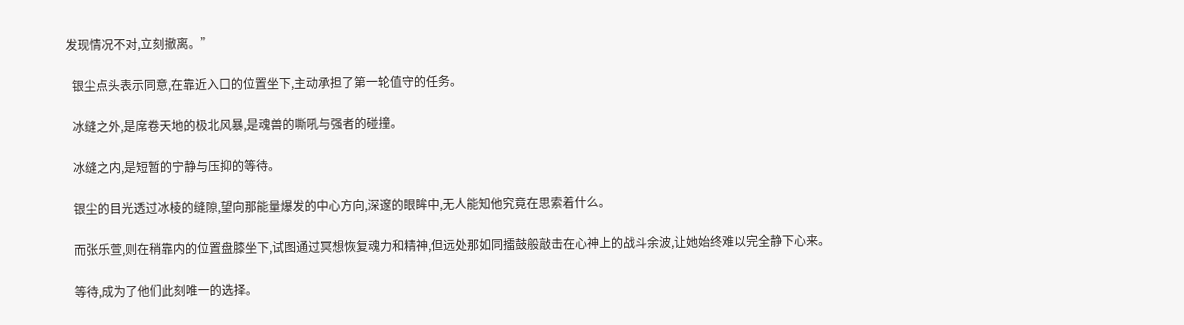发现情况不对,立刻撤离。”

  银尘点头表示同意,在靠近入口的位置坐下,主动承担了第一轮值守的任务。

  冰缝之外,是席卷天地的极北风暴,是魂兽的嘶吼与强者的碰撞。

  冰缝之内,是短暂的宁静与压抑的等待。

  银尘的目光透过冰棱的缝隙,望向那能量爆发的中心方向,深邃的眼眸中,无人能知他究竟在思索着什么。

  而张乐萱,则在稍靠内的位置盘膝坐下,试图通过冥想恢复魂力和精神,但远处那如同擂鼓般敲击在心神上的战斗余波,让她始终难以完全静下心来。

  等待,成为了他们此刻唯一的选择。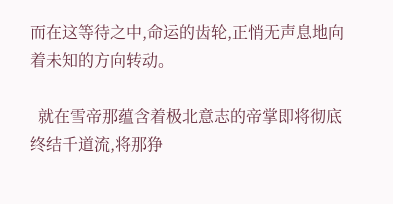而在这等待之中,命运的齿轮,正悄无声息地向着未知的方向转动。

  就在雪帝那蕴含着极北意志的帝掌即将彻底终结千道流,将那狰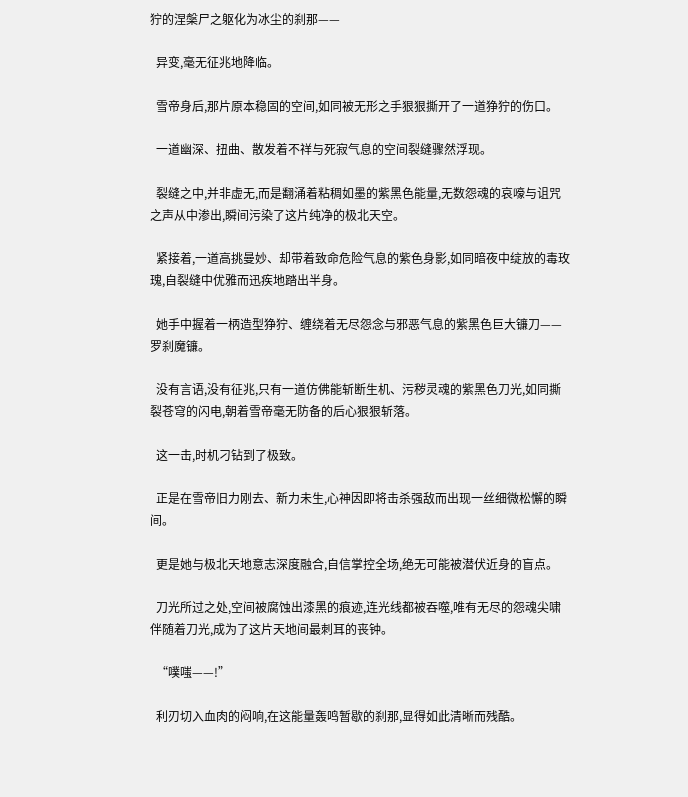狞的涅槃尸之躯化为冰尘的刹那——

  异变,毫无征兆地降临。

  雪帝身后,那片原本稳固的空间,如同被无形之手狠狠撕开了一道狰狞的伤口。

  一道幽深、扭曲、散发着不祥与死寂气息的空间裂缝骤然浮现。

  裂缝之中,并非虚无,而是翻涌着粘稠如墨的紫黑色能量,无数怨魂的哀嚎与诅咒之声从中渗出,瞬间污染了这片纯净的极北天空。

  紧接着,一道高挑曼妙、却带着致命危险气息的紫色身影,如同暗夜中绽放的毒玫瑰,自裂缝中优雅而迅疾地踏出半身。

  她手中握着一柄造型狰狞、缠绕着无尽怨念与邪恶气息的紫黑色巨大镰刀——罗刹魔镰。

  没有言语,没有征兆,只有一道仿佛能斩断生机、污秽灵魂的紫黑色刀光,如同撕裂苍穹的闪电,朝着雪帝毫无防备的后心狠狠斩落。

  这一击,时机刁钻到了极致。

  正是在雪帝旧力刚去、新力未生,心神因即将击杀强敌而出现一丝细微松懈的瞬间。

  更是她与极北天地意志深度融合,自信掌控全场,绝无可能被潜伏近身的盲点。

  刀光所过之处,空间被腐蚀出漆黑的痕迹,连光线都被吞噬,唯有无尽的怨魂尖啸伴随着刀光,成为了这片天地间最刺耳的丧钟。

  “噗嗤——!”

  利刃切入血肉的闷响,在这能量轰鸣暂歇的刹那,显得如此清晰而残酷。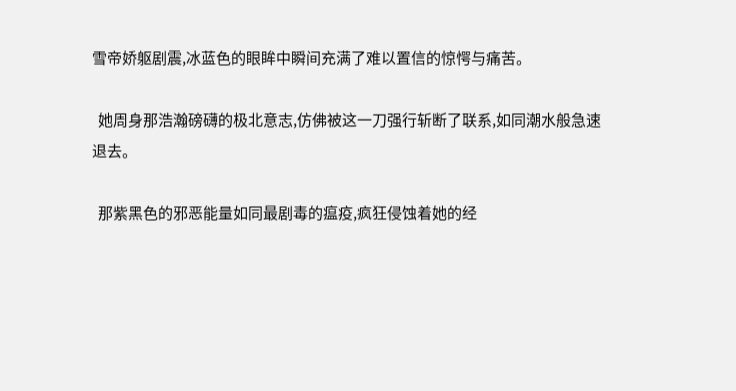雪帝娇躯剧震,冰蓝色的眼眸中瞬间充满了难以置信的惊愕与痛苦。

  她周身那浩瀚磅礴的极北意志,仿佛被这一刀强行斩断了联系,如同潮水般急速退去。

  那紫黑色的邪恶能量如同最剧毒的瘟疫,疯狂侵蚀着她的经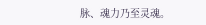脉、魂力乃至灵魂。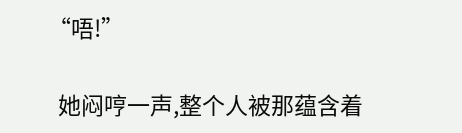“唔!”

  她闷哼一声,整个人被那蕴含着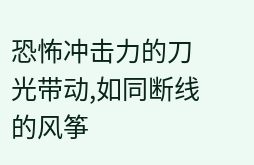恐怖冲击力的刀光带动,如同断线的风筝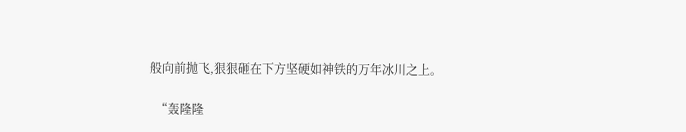般向前抛飞,狠狠砸在下方坚硬如神铁的万年冰川之上。

  “轰隆隆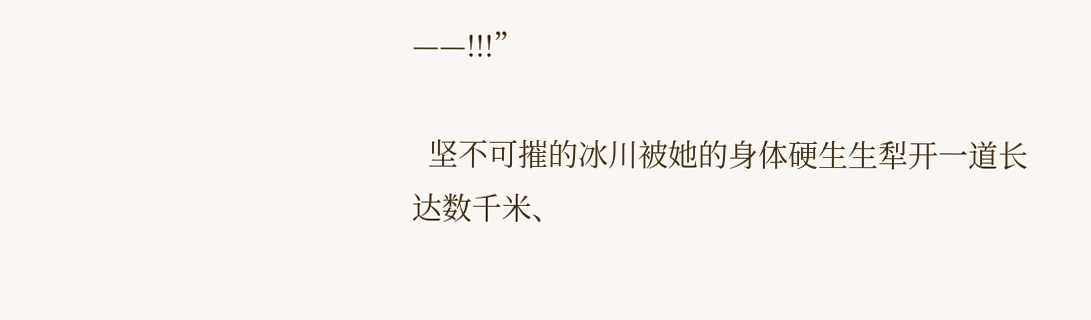——!!!”

  坚不可摧的冰川被她的身体硬生生犁开一道长达数千米、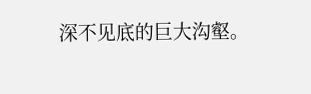深不见底的巨大沟壑。